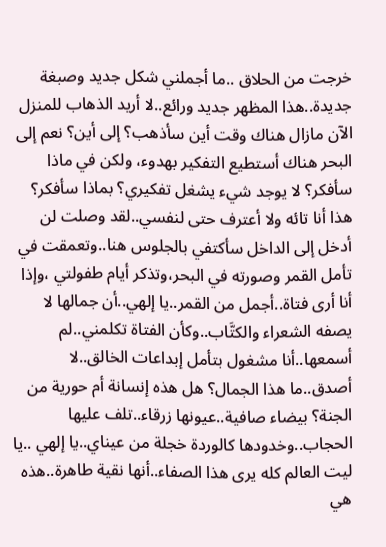خرجت من الحلاق ..ما أجملني شكل جديد وصبغة جديدة..هذا المظهر جديد ورائع..لا أريد الذهاب للمنزل الآن مازال هناك وقت أين سأذهب؟ إلى أين؟ نعم إلى البحر هناك أستطيع التفكير بهدوء، ولكن في ماذا سأفكر؟ لا يوجد شيء يشغل تفكيري؟ بماذا سأفكر؟ هذا أنا تائه ولا أعترف حتى لنفسي..لقد وصلت لن أدخل إلى الداخل سأكتفي بالجلوس هنا..وتعمقت في تأمل القمر وصورته في البحر،وتذكر أيام طفولتي ،وإذا أنا أرى فتاة..أجمل من القمر..يا إلهي..أن جمالها لا يصفه الشعراء والكتَّاب..وكأن الفتاة تكلمني..لم أسمعها..أنا مشغول بتأمل إبداعات الخالق..لا أصدق..ما هذا الجمال؟ هل هذه إنسانة أم حورية من الجنة؟ بيضاء صافية..عيونها زرقاء..تلف عليها الحجاب..وخدودها كالوردة خجلة من عيناي..يا إلهي ..يا ليت العالم كله يرى هذا الصفاء..أنها نقية طاهرة..هذه هي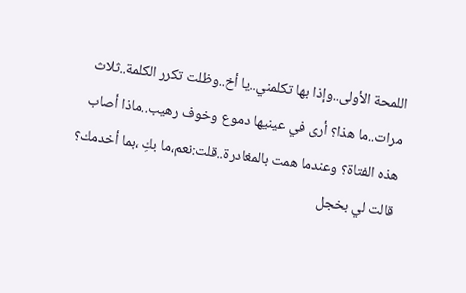اللمحة الأولى..وإذا بها تكلمني..يا أخ..وظلت تكرر الكلمة..ثلاث مرات..ما هذا؟ أرى في عينيها دموع وخوف رهيب..ماذا أصاب هذه الفتاة؟ وعندما همت بالمغادرة..قلت:نعم،ما بكِ ،بما أخدمك؟
قالت لي بخجل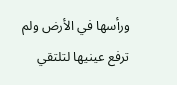ورأسها في الأرض ولم ترفع عينيها لتلتقي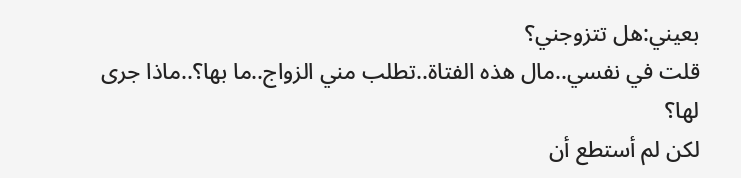بعيني:هل تتزوجني؟
قلت في نفسي..مال هذه الفتاة..تطلب مني الزواج..ما بها؟..ماذا جرى لها؟
لكن لم أستطع أن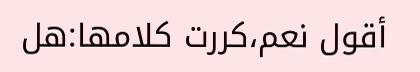أقول نعم،كررت كلامها:هل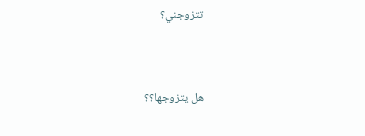تتزوجني؟


هل يتزوجها؟؟